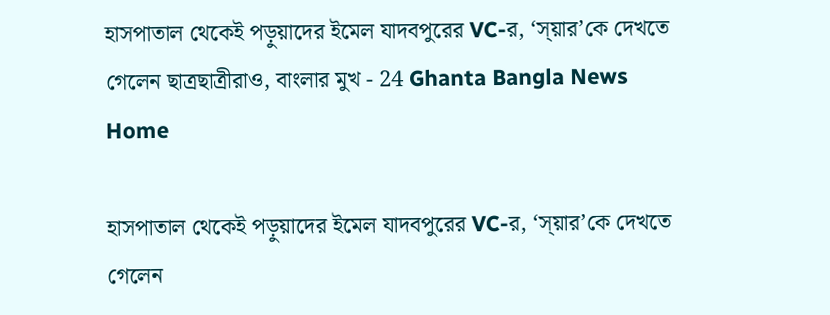হাসপাতাল থেকেই পড়ুয়াদের ইমেল যাদবপুরের VC-র, ‘স্য়ার’কে দেখতে গেলেন ছাত্রছাত্রীরাও, বাংলার মুখ - 24 Ghanta Bangla News
Home

হাসপাতাল থেকেই পড়ুয়াদের ইমেল যাদবপুরের VC-র, ‘স্য়ার’কে দেখতে গেলেন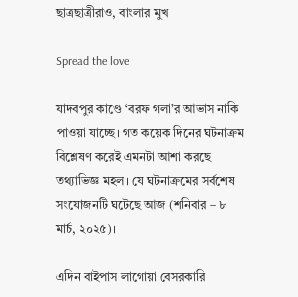ছাত্রছাত্রীরাও, বাংলার মুখ

Spread the love

যাদবপুর কাণ্ডে ‘বরফ গলা’র আভাস নাকি পাওয়া যাচ্ছে। গত কয়েক দিনের ঘটনাক্রম বিশ্লেষণ করেই এমনটা আশা করছে তথ্যাভিজ্ঞ মহল। যে ঘটনাক্রমের সর্বশেষ সংযোজনটি ঘটেছে আজ (শনিবার – ৮ মার্চ, ২০২৫)।

এদিন বাইপাস লাগোয়া বেসরকারি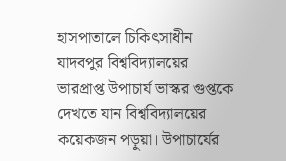হাসপাতালে চিকিৎসাধীন যাদবপুর বিশ্ববিদ্যালয়ের ভারপ্রাপ্ত উপাচার্য ভাস্কর গুপ্তকে দেখতে যান বিশ্ববিদ্যালয়ের কয়েকজন পড়ুয়া। উপাচার্যের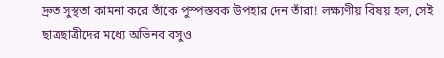দ্রুত সুস্থতা কামনা করে তাঁকে পুস্পস্তবক উপহার দেন তাঁরা! লক্ষ্যণীয় বিষয় হল, সেই ছাত্রছাত্রীদের মধ্যে অভিনব বসুও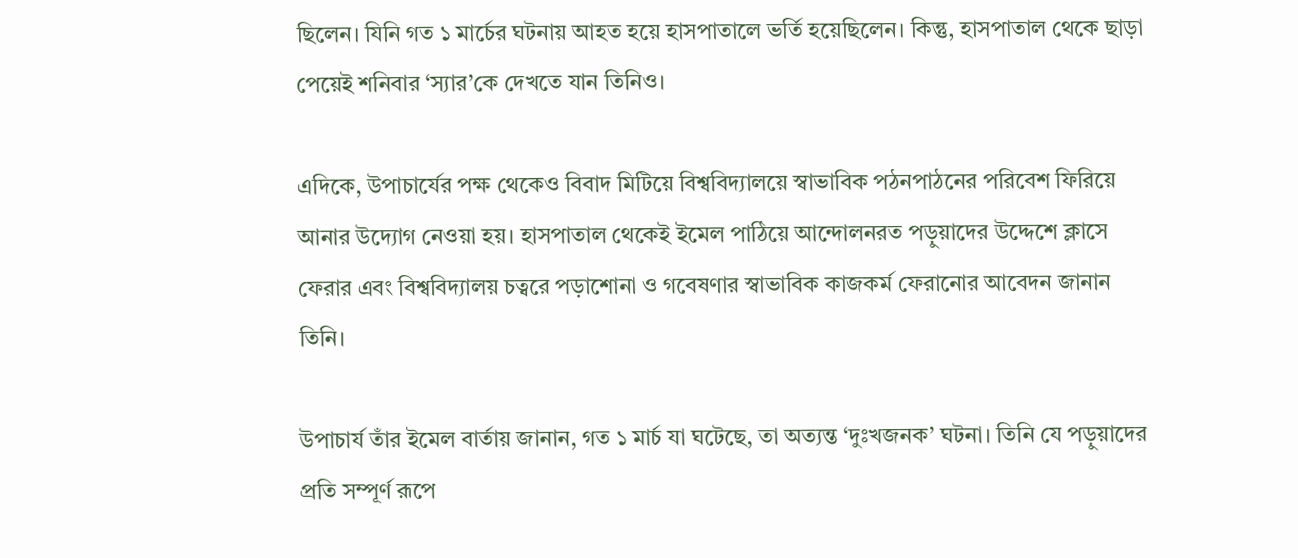ছিলেন। যিনি গত ১ মার্চের ঘটনায় আহত হয়ে হাসপাতালে ভর্তি হয়েছিলেন। কিন্তু, হাসপাতাল থেকে ছাড়া পেয়েই শনিবার ‘স্যার’কে দেখতে যান তিনিও।

এদিকে, উপাচার্যের পক্ষ থেকেও বিবাদ মিটিয়ে বিশ্ববিদ্যালয়ে স্বাভাবিক পঠনপাঠনের পরিবেশ ফিরিয়ে আনার উদ্যোগ নেওয়া হয়। হাসপাতাল থেকেই ইমেল পাঠিয়ে আন্দোলনরত পড়ুয়াদের উদ্দেশে ক্লাসে ফেরার এবং বিশ্ববিদ্যালয় চত্বরে পড়াশোনা ও গবেষণার স্বাভাবিক কাজকর্ম ফেরানোর আবেদন জানান তিনি।

উপাচার্য তাঁর ইমেল বার্তায় জানান, গত ১ মার্চ যা ঘটেছে, তা অত্যন্ত ‘দুঃখজনক’ ঘটনা। তিনি যে পড়ুয়াদের প্রতি সম্পূর্ণ রূপে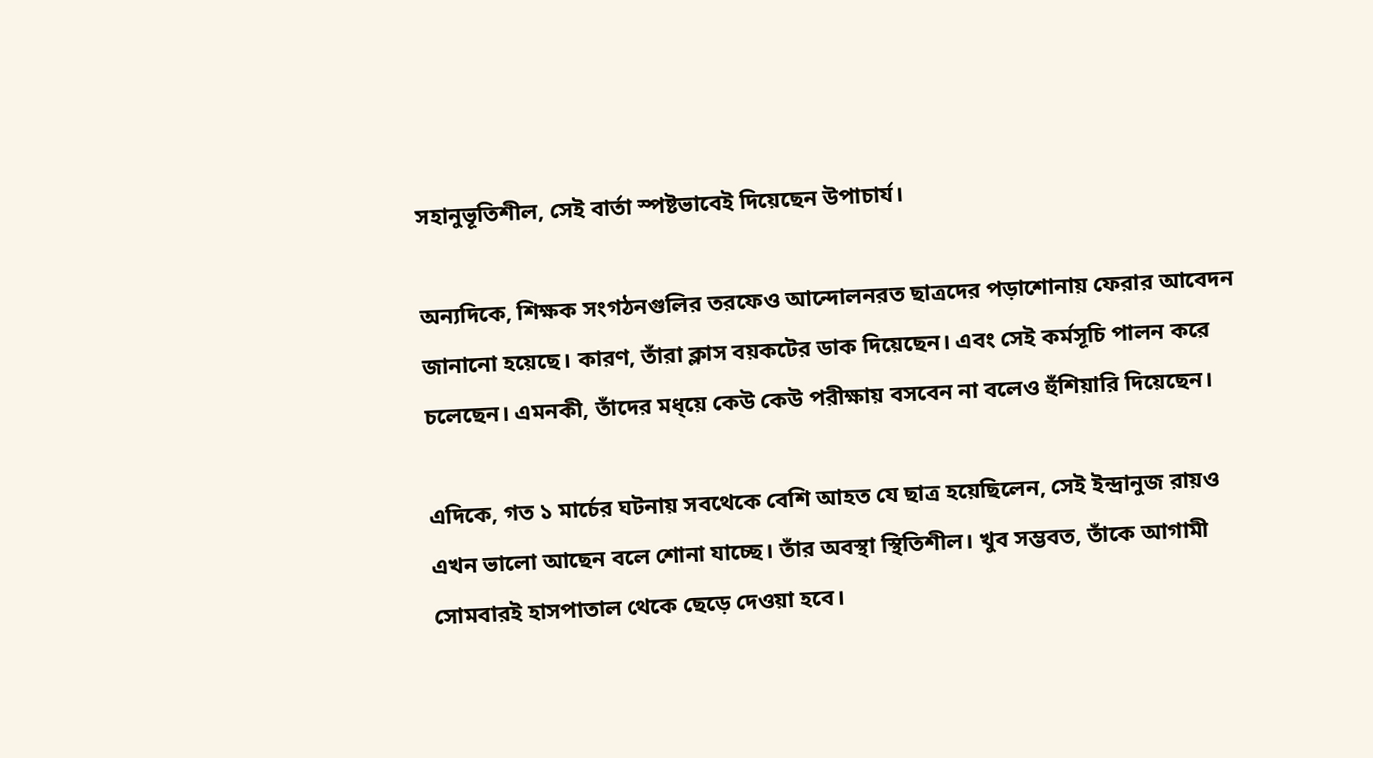সহানুভূতিশীল, সেই বার্তা স্পষ্টভাবেই দিয়েছেন উপাচার্য।

অন্যদিকে, শিক্ষক সংগঠনগুলির তরফেও আন্দোলনরত ছাত্রদের পড়াশোনায় ফেরার আবেদন জানানো হয়েছে। কারণ, তাঁরা ক্লাস বয়কটের ডাক দিয়েছেন। এবং সেই কর্মসূচি পালন করে চলেছেন। এমনকী, তাঁদের মধ্য়ে কেউ কেউ পরীক্ষায় বসবেন না বলেও হুঁশিয়ারি দিয়েছেন।

এদিকে, গত ১ মার্চের ঘটনায় সবথেকে বেশি আহত যে ছাত্র হয়েছিলেন, সেই ইন্দ্রানুজ রায়ও এখন ভালো আছেন বলে শোনা যাচ্ছে। তাঁর অবস্থা স্থিতিশীল। খুব সম্ভবত, তাঁকে আগামী সোমবারই হাসপাতাল থেকে ছেড়ে দেওয়া হবে।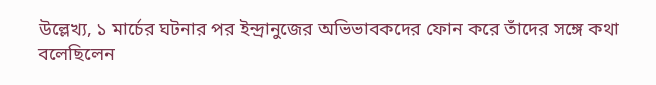উল্লেখ্য, ১ মার্চের ঘটনার পর ইন্দ্রানুজের অভিভাবকদের ফোন করে তাঁদের সঙ্গে কথা বলেছিলেন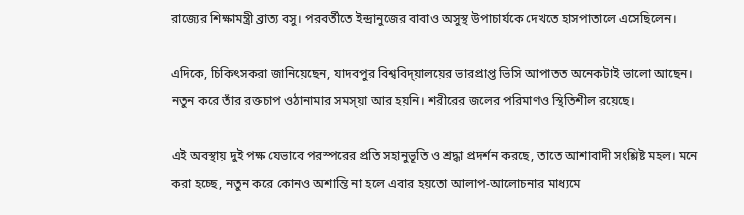রাজ্যের শিক্ষামন্ত্রী ব্রাত্য বসু। পরবর্তীতে ইন্দ্রানুজের বাবাও অসুস্থ উপাচার্যকে দেখতে হাসপাতালে এসেছিলেন।

এদিকে, চিকিৎসকরা জানিয়েছেন, যাদবপুর বিশ্ববিদ্য়ালয়ের ভারপ্রাপ্ত ভিসি আপাতত অনেকটাই ভালো আছেন। নতুন করে তাঁর রক্তচাপ ওঠানামার সমস্য়া আর হয়নি। শরীরের জলের পরিমাণও স্থিতিশীল রয়েছে।

এই অবস্থায় দুই পক্ষ যেভাবে পরস্পরের প্রতি সহানুভূতি ও শ্রদ্ধা প্রদর্শন করছে, তাতে আশাবাদী সংশ্লিষ্ট মহল। মনে করা হচ্ছে, নতুন করে কোনও অশান্তি না হলে এবার হয়তো আলাপ-আলোচনার মাধ্যমে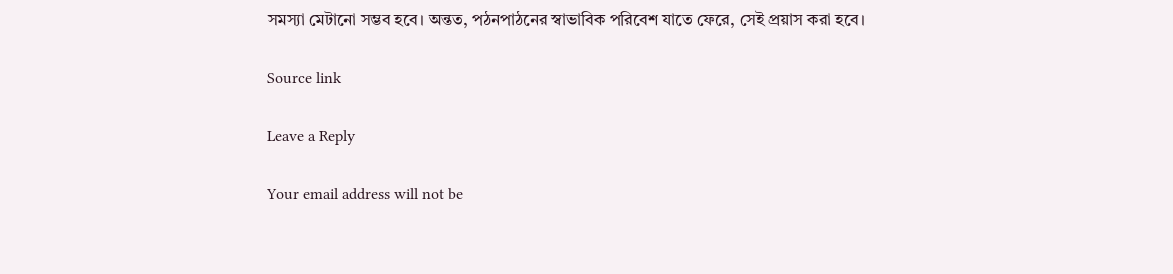সমস্যা মেটানো সম্ভব হবে। অন্তত, পঠনপাঠনের স্বাভাবিক পরিবেশ যাতে ফেরে, সেই প্রয়াস করা হবে।

Source link

Leave a Reply

Your email address will not be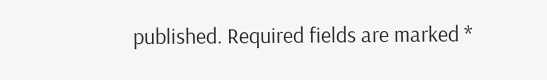published. Required fields are marked *